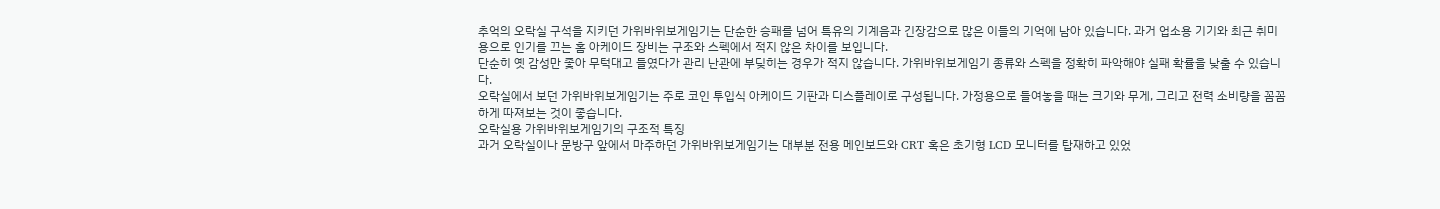추억의 오락실 구석을 지키던 가위바위보게임기는 단순한 승패를 넘어 특유의 기계음과 긴장감으로 많은 이들의 기억에 남아 있습니다. 과거 업소용 기기와 최근 취미용으로 인기를 끄는 홈 아케이드 장비는 구조와 스펙에서 적지 않은 차이를 보입니다.
단순히 옛 감성만 좇아 무턱대고 들였다가 관리 난관에 부딪히는 경우가 적지 않습니다. 가위바위보게임기 종류와 스펙을 정확히 파악해야 실패 확률을 낮출 수 있습니다.
오락실에서 보던 가위바위보게임기는 주로 코인 투입식 아케이드 기판과 디스플레이로 구성됩니다. 가정용으로 들여놓을 때는 크기와 무게, 그리고 전력 소비량을 꼼꼼하게 따져보는 것이 좋습니다.
오락실용 가위바위보게임기의 구조적 특징
과거 오락실이나 문방구 앞에서 마주하던 가위바위보게임기는 대부분 전용 메인보드와 CRT 혹은 초기형 LCD 모니터를 탑재하고 있었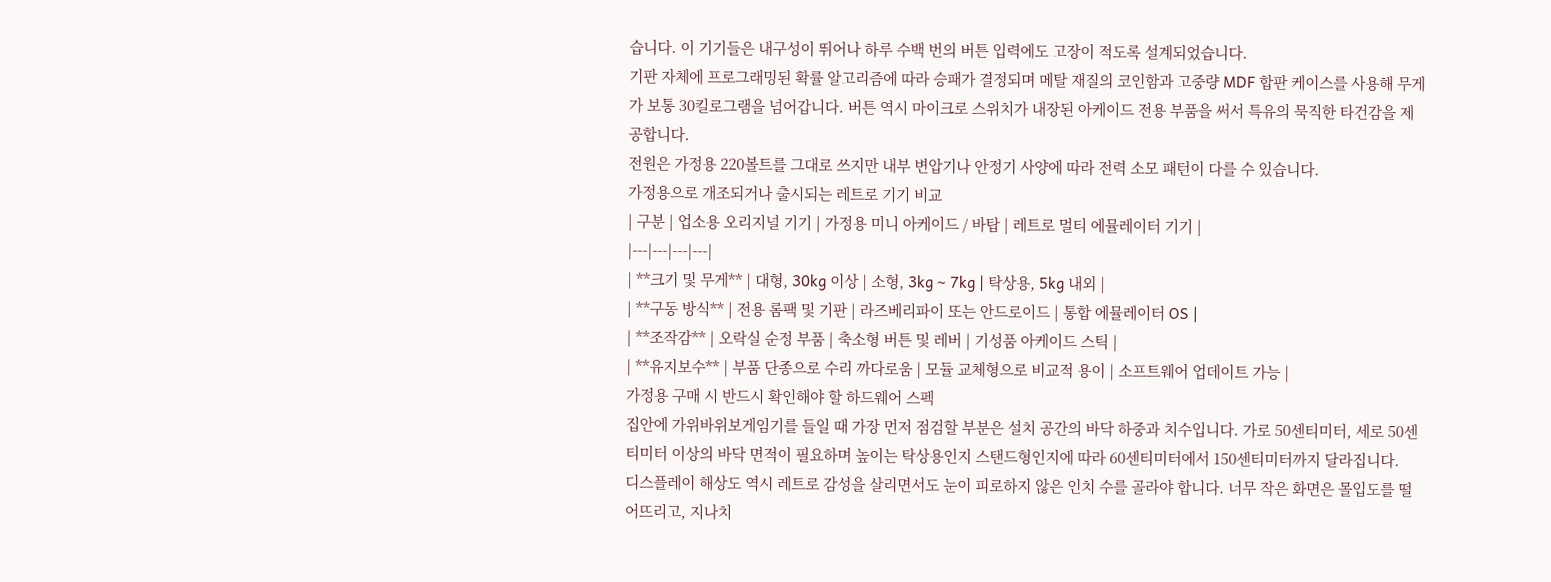습니다. 이 기기들은 내구성이 뛰어나 하루 수백 번의 버튼 입력에도 고장이 적도록 설계되었습니다.
기판 자체에 프로그래밍된 확률 알고리즘에 따라 승패가 결정되며 메탈 재질의 코인함과 고중량 MDF 합판 케이스를 사용해 무게가 보통 30킬로그램을 넘어갑니다. 버튼 역시 마이크로 스위치가 내장된 아케이드 전용 부품을 써서 특유의 묵직한 타건감을 제공합니다.
전원은 가정용 220볼트를 그대로 쓰지만 내부 변압기나 안정기 사양에 따라 전력 소모 패턴이 다를 수 있습니다.
가정용으로 개조되거나 출시되는 레트로 기기 비교
| 구분 | 업소용 오리지널 기기 | 가정용 미니 아케이드 / 바탑 | 레트로 멀티 에뮬레이터 기기 |
|---|---|---|---|
| **크기 및 무게** | 대형, 30kg 이상 | 소형, 3kg ~ 7kg | 탁상용, 5kg 내외 |
| **구동 방식** | 전용 롬팩 및 기판 | 라즈베리파이 또는 안드로이드 | 통합 에뮬레이터 OS |
| **조작감** | 오락실 순정 부품 | 축소형 버튼 및 레버 | 기성품 아케이드 스틱 |
| **유지보수** | 부품 단종으로 수리 까다로움 | 모듈 교체형으로 비교적 용이 | 소프트웨어 업데이트 가능 |
가정용 구매 시 반드시 확인해야 할 하드웨어 스펙
집안에 가위바위보게임기를 들일 때 가장 먼저 점검할 부분은 설치 공간의 바닥 하중과 치수입니다. 가로 50센티미터, 세로 50센티미터 이상의 바닥 면적이 필요하며 높이는 탁상용인지 스탠드형인지에 따라 60센티미터에서 150센티미터까지 달라집니다.
디스플레이 해상도 역시 레트로 감성을 살리면서도 눈이 피로하지 않은 인치 수를 골라야 합니다. 너무 작은 화면은 몰입도를 떨어뜨리고, 지나치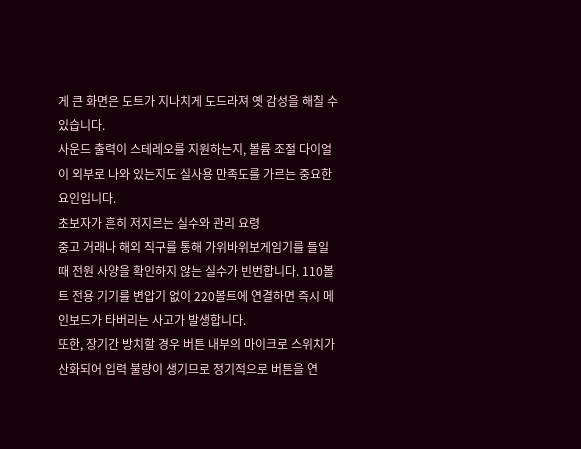게 큰 화면은 도트가 지나치게 도드라져 옛 감성을 해칠 수 있습니다.
사운드 출력이 스테레오를 지원하는지, 볼륨 조절 다이얼이 외부로 나와 있는지도 실사용 만족도를 가르는 중요한 요인입니다.
초보자가 흔히 저지르는 실수와 관리 요령
중고 거래나 해외 직구를 통해 가위바위보게임기를 들일 때 전원 사양을 확인하지 않는 실수가 빈번합니다. 110볼트 전용 기기를 변압기 없이 220볼트에 연결하면 즉시 메인보드가 타버리는 사고가 발생합니다.
또한, 장기간 방치할 경우 버튼 내부의 마이크로 스위치가 산화되어 입력 불량이 생기므로 정기적으로 버튼을 연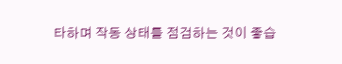타하며 작동 상태를 점검하는 것이 좋습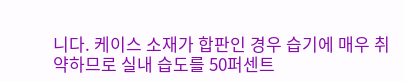니다. 케이스 소재가 합판인 경우 습기에 매우 취약하므로 실내 습도를 50퍼센트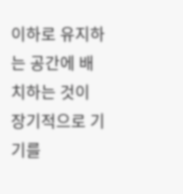이하로 유지하는 공간에 배치하는 것이 장기적으로 기기를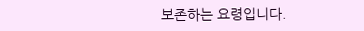보존하는 요령입니다.